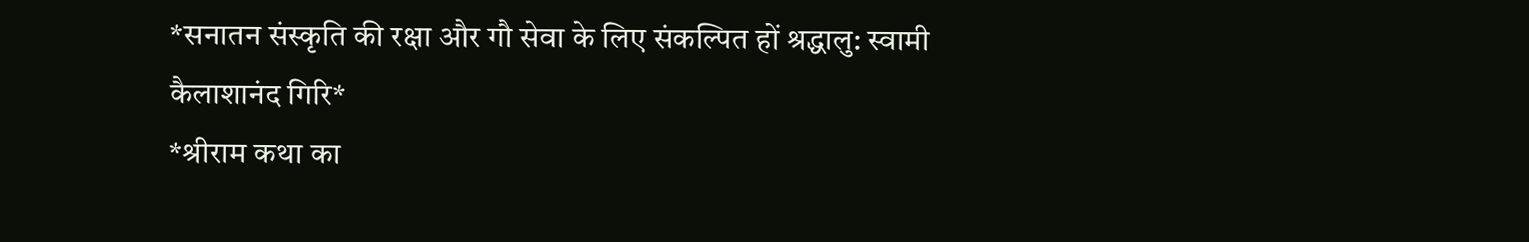*सनातन संस्कृति की रक्षा और गौ सेवा के लिए संकल्पित हों श्रद्धालु: स्वामी कैलाशानंद गिरि*
*श्रीराम कथा का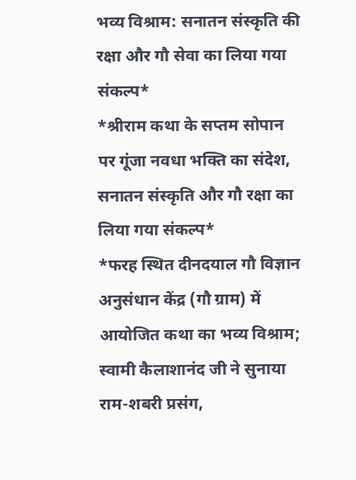भव्य विश्राम: सनातन संस्कृति की रक्षा और गौ सेवा का लिया गया संकल्प*
*श्रीराम कथा के सप्तम सोपान पर गूंजा नवधा भक्ति का संदेश, सनातन संस्कृति और गौ रक्षा का लिया गया संकल्प*
*फरह स्थित दीनदयाल गौ विज्ञान अनुसंधान केंद्र (गौ ग्राम) में आयोजित कथा का भव्य विश्राम; स्वामी कैलाशानंद जी ने सुनाया राम-शबरी प्रसंग,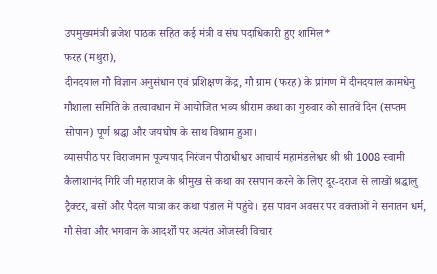उपमुख्यमंत्री ब्रजेश पाठक सहित कई मंत्री व संघ पदाधिकारी हुए शामिल*
फरह (मथुरा),
दीनदयाल गौ विज्ञान अनुसंधान एवं प्रशिक्षण केंद्र, गौ ग्राम (फरह) के प्रांगण में दीनदयाल कामधेनु गौशाला समिति के तत्वावधान में आयोजित भव्य श्रीराम कथा का गुरुवार को सातवें दिन (सप्तम सोपान) पूर्ण श्रद्धा और जयघोष के साथ विश्राम हुआ।
व्यासपीठ पर विराजमान पूज्यपाद निरंजन पीठाधीश्वर आचार्य महामंडलेश्वर श्री श्री 1008 स्वामी कैलाशानंद गिरि जी महाराज के श्रीमुख से कथा का रसपान करने के लिए दूर-दराज से लाखों श्रद्धालु ट्रैक्टर, बसों और पैदल यात्रा कर कथा पंडाल में पहुंचे। इस पावन अवसर पर वक्ताओं ने सनातन धर्म, गौ सेवा और भगवान के आदर्शों पर अत्यंत ओजस्वी विचार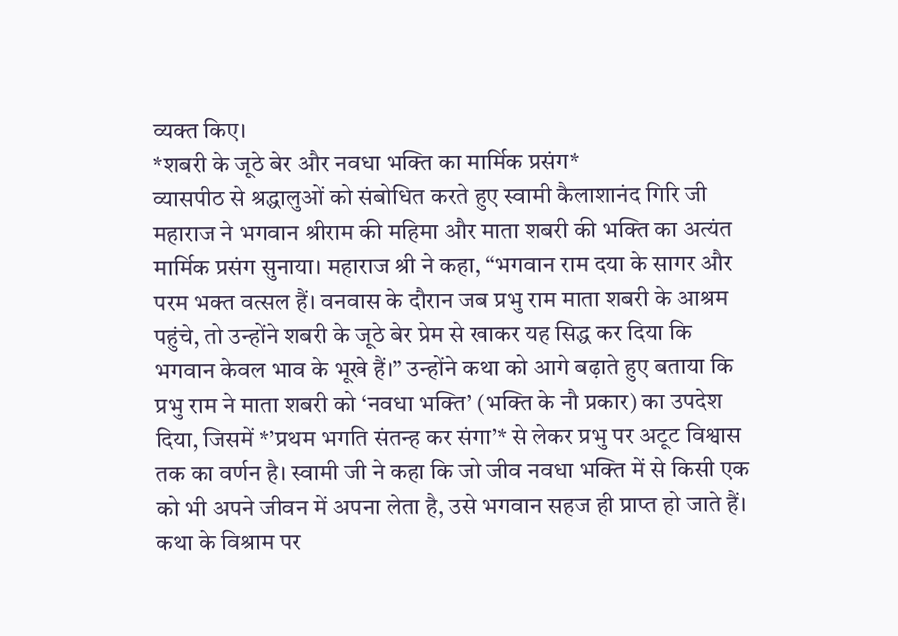व्यक्त किए।
*शबरी के जूठे बेर और नवधा भक्ति का मार्मिक प्रसंग*
व्यासपीठ से श्रद्धालुओं को संबोधित करते हुए स्वामी कैलाशानंद गिरि जी महाराज ने भगवान श्रीराम की महिमा और माता शबरी की भक्ति का अत्यंत मार्मिक प्रसंग सुनाया। महाराज श्री ने कहा, “भगवान राम दया के सागर और परम भक्त वत्सल हैं। वनवास के दौरान जब प्रभु राम माता शबरी के आश्रम पहुंचे, तो उन्होंने शबरी के जूठे बेर प्रेम से खाकर यह सिद्ध कर दिया कि भगवान केवल भाव के भूखे हैं।” उन्होंने कथा को आगे बढ़ाते हुए बताया कि प्रभु राम ने माता शबरी को ‘नवधा भक्ति’ (भक्ति के नौ प्रकार) का उपदेश दिया, जिसमें *’प्रथम भगति संतन्ह कर संगा’* से लेकर प्रभु पर अटूट विश्वास तक का वर्णन है। स्वामी जी ने कहा कि जो जीव नवधा भक्ति में से किसी एक को भी अपने जीवन में अपना लेता है, उसे भगवान सहज ही प्राप्त हो जाते हैं। कथा के विश्राम पर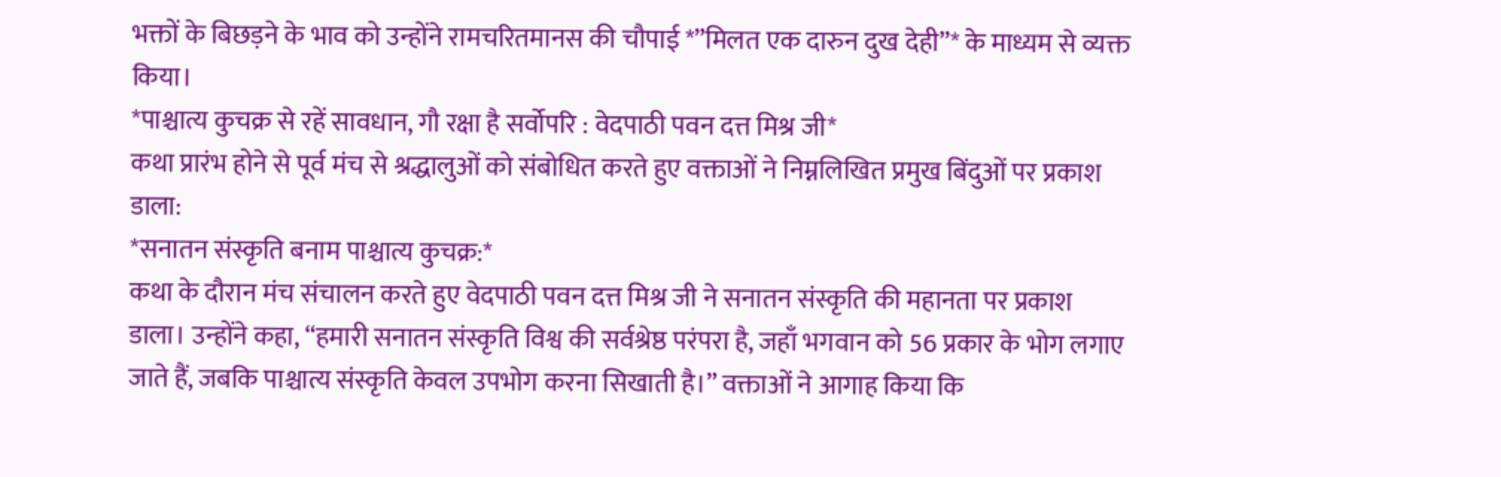भक्तों के बिछड़ने के भाव को उन्होंने रामचरितमानस की चौपाई *”मिलत एक दारुन दुख देही”* के माध्यम से व्यक्त किया।
*पाश्चात्य कुचक्र से रहें सावधान, गौ रक्षा है सर्वोपरि : वेदपाठी पवन दत्त मिश्र जी*
कथा प्रारंभ होने से पूर्व मंच से श्रद्धालुओं को संबोधित करते हुए वक्ताओं ने निम्नलिखित प्रमुख बिंदुओं पर प्रकाश डाला:
*सनातन संस्कृति बनाम पाश्चात्य कुचक्र:*
कथा के दौरान मंच संचालन करते हुए वेदपाठी पवन दत्त मिश्र जी ने सनातन संस्कृति की महानता पर प्रकाश डाला। उन्होंने कहा, “हमारी सनातन संस्कृति विश्व की सर्वश्रेष्ठ परंपरा है, जहाँ भगवान को 56 प्रकार के भोग लगाए जाते हैं, जबकि पाश्चात्य संस्कृति केवल उपभोग करना सिखाती है।” वक्ताओं ने आगाह किया कि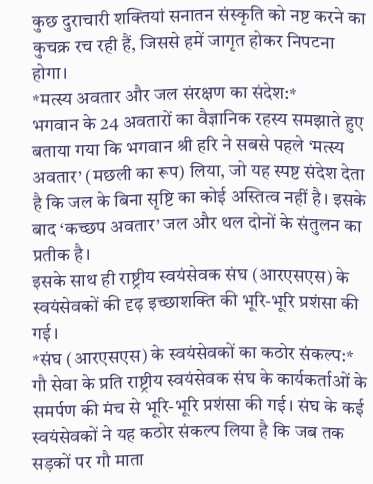कुछ दुराचारी शक्तियां सनातन संस्कृति को नष्ट करने का कुचक्र रच रही हैं, जिससे हमें जागृत होकर निपटना होगा।
*मत्स्य अवतार और जल संरक्षण का संदेश:*
भगवान के 24 अवतारों का वैज्ञानिक रहस्य समझाते हुए बताया गया कि भगवान श्री हरि ने सबसे पहले ‘मत्स्य अवतार’ (मछली का रूप) लिया, जो यह स्पष्ट संदेश देता है कि जल के बिना सृष्टि का कोई अस्तित्व नहीं है। इसके बाद ‘कच्छप अवतार’ जल और थल दोनों के संतुलन का प्रतीक है।
इसके साथ ही राष्ट्रीय स्वयंसेवक संघ (आरएसएस) के स्वयंसेवकों की दृढ़ इच्छाशक्ति की भूरि-भूरि प्रशंसा की गई।
*संघ (आरएसएस) के स्वयंसेवकों का कठोर संकल्प:*
गौ सेवा के प्रति राष्ट्रीय स्वयंसेवक संघ के कार्यकर्ताओं के समर्पण की मंच से भूरि-भूरि प्रशंसा की गई। संघ के कई स्वयंसेवकों ने यह कठोर संकल्प लिया है कि जब तक सड़कों पर गौ माता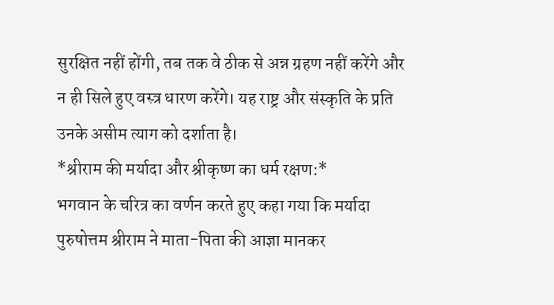सुरक्षित नहीं होंगी, तब तक वे ठीक से अन्न ग्रहण नहीं करेंगे और न ही सिले हुए वस्त्र धारण करेंगे। यह राष्ट्र और संस्कृति के प्रति उनके असीम त्याग को दर्शाता है।
*श्रीराम की मर्यादा और श्रीकृष्ण का धर्म रक्षण:*
भगवान के चरित्र का वर्णन करते हुए कहा गया कि मर्यादा पुरुषोत्तम श्रीराम ने माता-पिता की आज्ञा मानकर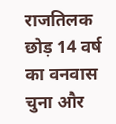राजतिलक छोड़ 14 वर्ष का वनवास चुना और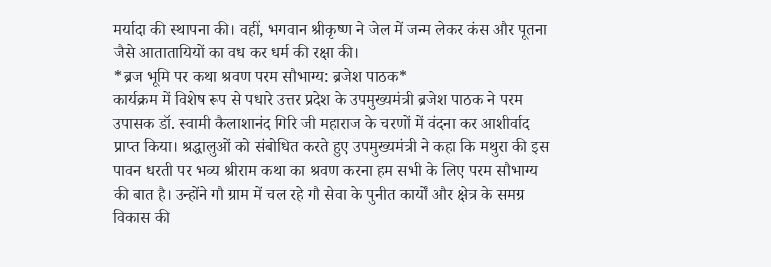मर्यादा की स्थापना की। वहीं, भगवान श्रीकृष्ण ने जेल में जन्म लेकर कंस और पूतना जैसे आतातायियों का वध कर धर्म की रक्षा की।
*ब्रज भूमि पर कथा श्रवण परम सौभाग्य: ब्रजेश पाठक*
कार्यक्रम में विशेष रूप से पधारे उत्तर प्रदेश के उपमुख्यमंत्री ब्रजेश पाठक ने परम उपासक डॉ. स्वामी कैलाशानंद गिरि जी महाराज के चरणों में वंदना कर आशीर्वाद प्राप्त किया। श्रद्धालुओं को संबोधित करते हुए उपमुख्यमंत्री ने कहा कि मथुरा की इस पावन धरती पर भव्य श्रीराम कथा का श्रवण करना हम सभी के लिए परम सौभाग्य की बात है। उन्होंने गौ ग्राम में चल रहे गौ सेवा के पुनीत कार्यों और क्षेत्र के समग्र विकास की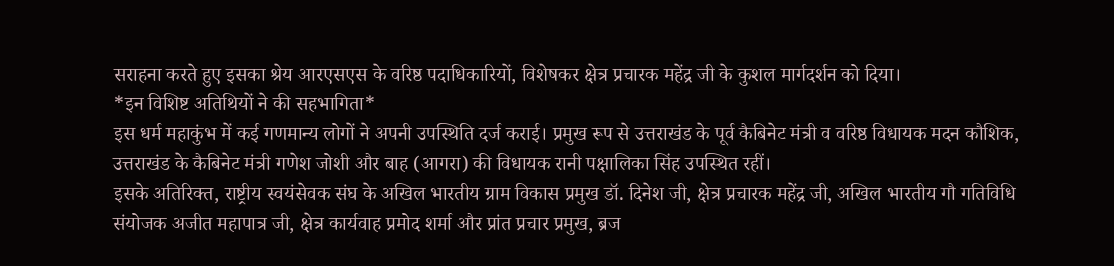सराहना करते हुए इसका श्रेय आरएसएस के वरिष्ठ पदाधिकारियों, विशेषकर क्षेत्र प्रचारक महेंद्र जी के कुशल मार्गदर्शन को दिया।
*इन विशिष्ट अतिथियों ने की सहभागिता*
इस धर्म महाकुंभ में कई गणमान्य लोगों ने अपनी उपस्थिति दर्ज कराई। प्रमुख रूप से उत्तराखंड के पूर्व कैबिनेट मंत्री व वरिष्ठ विधायक मदन कौशिक, उत्तराखंड के कैबिनेट मंत्री गणेश जोशी और बाह (आगरा) की विधायक रानी पक्षालिका सिंह उपस्थित रहीं।
इसके अतिरिक्त, राष्ट्रीय स्वयंसेवक संघ के अखिल भारतीय ग्राम विकास प्रमुख डॉ. दिनेश जी, क्षेत्र प्रचारक महेंद्र जी, अखिल भारतीय गौ गतिविधि संयोजक अजीत महापात्र जी, क्षेत्र कार्यवाह प्रमोद शर्मा और प्रांत प्रचार प्रमुख, ब्रज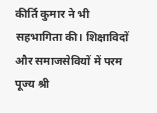कीर्ति कुमार ने भी सहभागिता की। शिक्षाविदों और समाजसेवियों में परम पूज्य श्री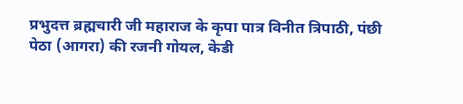प्रभुदत्त ब्रह्मचारी जी महाराज के कृपा पात्र विनीत त्रिपाठी, पंछी पेठा (आगरा) की रजनी गोयल, केडी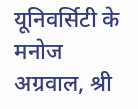यूनिवर्सिटी के मनोज अग्रवाल, श्री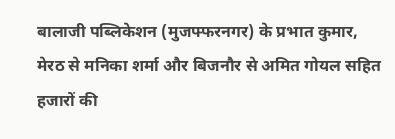बालाजी पब्लिकेशन (मुजफ्फरनगर) के प्रभात कुमार, मेरठ से मनिका शर्मा और बिजनौर से अमित गोयल सहित हजारों की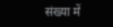संख्या में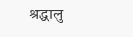श्रद्धालु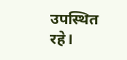उपस्थित रहे।